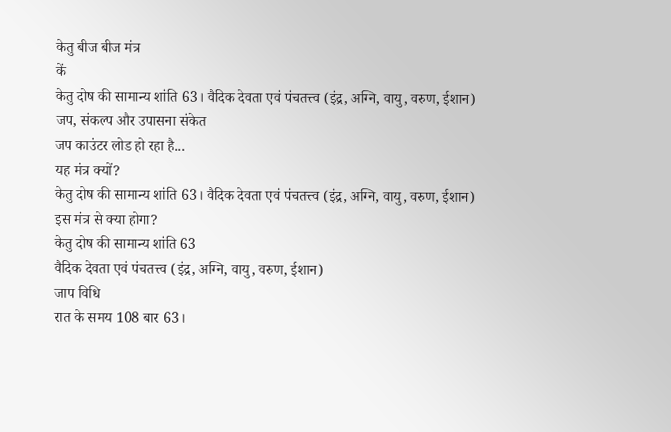केतु बीज बीज मंत्र
कें
केतु दोष की सामान्य शांति 63। वैदिक देवता एवं पंचतत्त्व (इंद्र, अग्नि, वायु, वरुण, ईशान)
जप, संकल्प और उपासना संकेत
जप काउंटर लोड हो रहा है...
यह मंत्र क्यों?
केतु दोष की सामान्य शांति 63। वैदिक देवता एवं पंचतत्त्व (इंद्र, अग्नि, वायु, वरुण, ईशान)
इस मंत्र से क्या होगा?
केतु दोष की सामान्य शांति 63
वैदिक देवता एवं पंचतत्त्व (इंद्र, अग्नि, वायु, वरुण, ईशान)
जाप विधि
रात के समय 108 बार 63।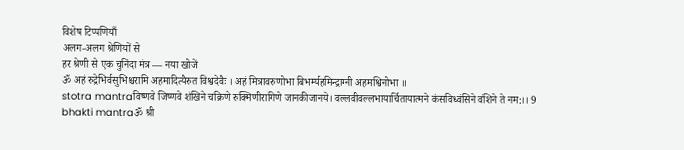विशेष टिप्पणियाँ
अलग-अलग श्रेणियों से
हर श्रेणी से एक चुनिंदा मंत्र — नया खोजें
ॐ अहं रुद्रेभिर्वसुभिश्चरामि अहमादित्यैरुत विश्वदेवैः । अहं मित्रावरुणोभा बिभर्म्यहमिन्द्राग्नी अहमश्विनोभा ॥
stotra mantraविष्णवे जिष्णवे शंखिने चक्रिणे रुक्मिणीरागिणे जानकीजानये। वल्लवीवल्लभायार्चितायात्मने कंसविध्वंसिने वंशिने ते नम:।। 9
bhakti mantraॐ श्री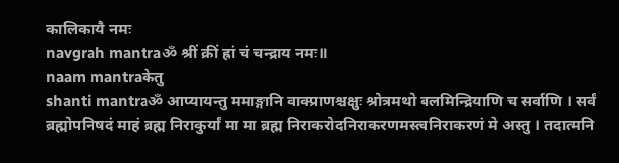कालिकायै नमः
navgrah mantraॐ श्रीं क्रीं ह्रां चं चन्द्राय नमः॥
naam mantraकेतु
shanti mantraॐ आप्यायन्तु ममाङ्गानि वाक्प्राणश्चक्षुः श्रोत्रमथो बलमिन्द्रियाणि च सर्वाणि । सर्वं ब्रह्मोपनिषदं माहं ब्रह्म निराकुर्यां मा मा ब्रह्म निराकरोदनिराकरणमस्त्वनिराकरणं मे अस्तु । तदात्मनि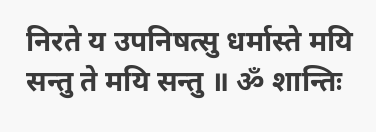निरते य उपनिषत्सु धर्मास्ते मयि सन्तु ते मयि सन्तु ॥ ॐ शान्तिः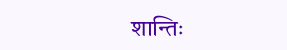शान्तिः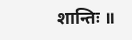शान्तिः ॥